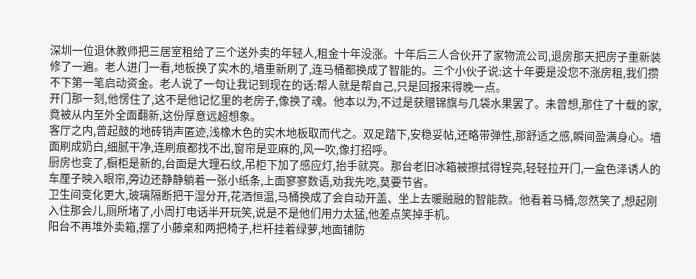深圳一位退休教师把三居室租给了三个送外卖的年轻人,租金十年没涨。十年后三人合伙开了家物流公司,退房那天把房子重新装修了一遍。老人进门一看,地板换了实木的,墙重新刷了,连马桶都换成了智能的。三个小伙子说:这十年要是没您不涨房租,我们攒不下第一笔启动资金。老人说了一句让我记到现在的话:帮人就是帮自己,只是回报来得晚一点。
开门那一刻,他愣住了,这不是他记忆里的老房子,像换了魂。他本以为,不过是获赠锦旗与几袋水果罢了。未曾想,那住了十载的家,竟被从内至外全面翻新,这份厚意远超想象。
客厅之内,曾起鼓的地砖销声匿迹,浅橡木色的实木地板取而代之。双足踏下,安稳妥帖,还略带弹性,那舒适之感,瞬间盈满身心。墙面刷成奶白,细腻干净,连刷痕都找不出,窗帘是亚麻的,风一吹,像打招呼。
厨房也变了,橱柜是新的,台面是大理石纹,吊柜下加了感应灯,抬手就亮。那台老旧冰箱被擦拭得锃亮,轻轻拉开门,一盒色泽诱人的车厘子映入眼帘,旁边还静静躺着一张小纸条,上面寥寥数语,劝我先吃,莫要节省。
卫生间变化更大,玻璃隔断把干湿分开,花洒恒温,马桶换成了会自动开盖、坐上去暖融融的智能款。他看着马桶,忽然笑了,想起刚入住那会儿,厕所堵了,小周打电话半开玩笑,说是不是他们用力太猛,他差点笑掉手机。
阳台不再堆外卖箱,摆了小藤桌和两把椅子,栏杆挂着绿萝,地面铺防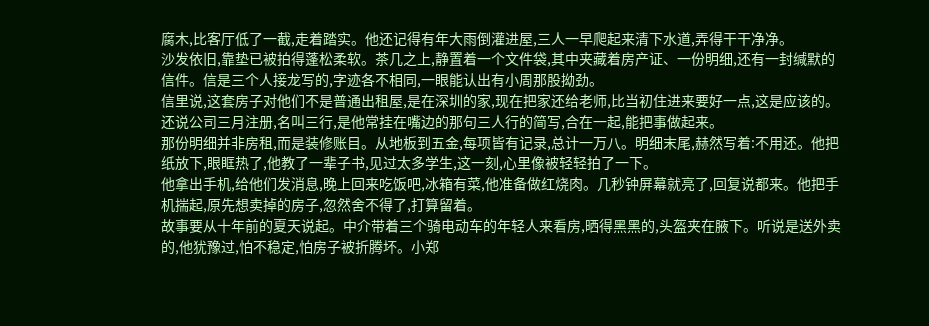腐木,比客厅低了一截,走着踏实。他还记得有年大雨倒灌进屋,三人一早爬起来清下水道,弄得干干净净。
沙发依旧,靠垫已被拍得蓬松柔软。茶几之上,静置着一个文件袋,其中夹藏着房产证、一份明细,还有一封缄默的信件。信是三个人接龙写的,字迹各不相同,一眼能认出有小周那股拗劲。
信里说,这套房子对他们不是普通出租屋,是在深圳的家,现在把家还给老师,比当初住进来要好一点,这是应该的。还说公司三月注册,名叫三行,是他常挂在嘴边的那句三人行的简写,合在一起,能把事做起来。
那份明细并非房租,而是装修账目。从地板到五金,每项皆有记录,总计一万八。明细末尾,赫然写着:不用还。他把纸放下,眼眶热了,他教了一辈子书,见过太多学生,这一刻,心里像被轻轻拍了一下。
他拿出手机,给他们发消息,晚上回来吃饭吧,冰箱有菜,他准备做红烧肉。几秒钟屏幕就亮了,回复说都来。他把手机揣起,原先想卖掉的房子,忽然舍不得了,打算留着。
故事要从十年前的夏天说起。中介带着三个骑电动车的年轻人来看房,晒得黑黑的,头盔夹在腋下。听说是送外卖的,他犹豫过,怕不稳定,怕房子被折腾坏。小郑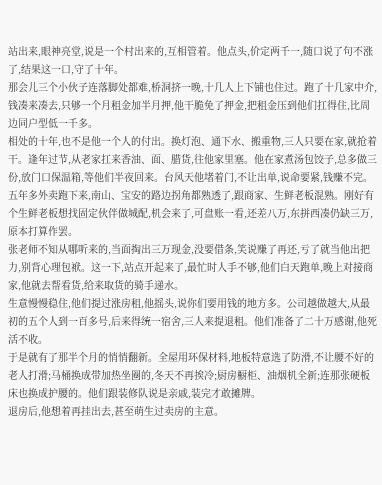站出来,眼神亮堂,说是一个村出来的,互相管着。他点头,价定两千一,随口说了句不涨了,结果这一口,守了十年。
那会儿三个小伙子连落脚处都难,桥洞挤一晚,十几人上下铺也住过。跑了十几家中介,钱凑来凑去,只够一个月租金加半月押,他干脆免了押金,把租金压到他们扛得住,比周边同户型低一千多。
相处的十年,也不是他一个人的付出。换灯泡、通下水、搬重物,三人只要在家,就抢着干。逢年过节,从老家扛来香油、面、腊货,往他家里塞。他在家煮汤包饺子,总多做三份,放门口保温箱,等他们半夜回来。台风天他堵着门,不让出单,说命要紧,钱赚不完。
五年多外卖跑下来,南山、宝安的路边拐角都熟透了,跟商家、生鲜老板混熟。刚好有个生鲜老板想找固定伙伴做城配,机会来了,可盘账一看,还差八万,东拼西凑仍缺三万,原本打算作罢。
张老师不知从哪听来的,当面掏出三万现金,没要借条,笑说赚了再还,亏了就当他出把力,别背心理包袱。这一下,站点开起来了,最忙时人手不够,他们白天跑单,晚上对接商家,他就去帮看货,给来取货的骑手递水。
生意慢慢稳住,他们提过涨房租,他摇头,说你们要用钱的地方多。公司越做越大,从最初的五个人到一百多号,后来得统一宿舍,三人来提退租。他们准备了二十万感谢,他死活不收。
于是就有了那半个月的悄悄翻新。全屋用环保材料,地板特意选了防滑,不让腰不好的老人打滑;马桶换成带加热坐圈的,冬天不再挨冷;厨房橱柜、油烟机全新;连那张硬板床也换成护腰的。他们跟装修队说是亲戚,装完才敢摊牌。
退房后,他想着再挂出去,甚至萌生过卖房的主意。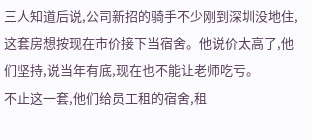三人知道后说,公司新招的骑手不少刚到深圳没地住,这套房想按现在市价接下当宿舍。他说价太高了,他们坚持,说当年有底,现在也不能让老师吃亏。
不止这一套,他们给员工租的宿舍,租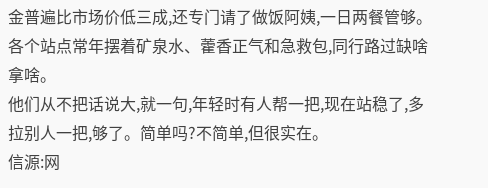金普遍比市场价低三成,还专门请了做饭阿姨,一日两餐管够。各个站点常年摆着矿泉水、藿香正气和急救包,同行路过缺啥拿啥。
他们从不把话说大,就一句,年轻时有人帮一把,现在站稳了,多拉别人一把,够了。简单吗?不简单,但很实在。
信源:网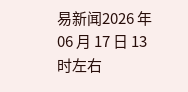易新闻2026 年 06 月 17 日 13 时左右